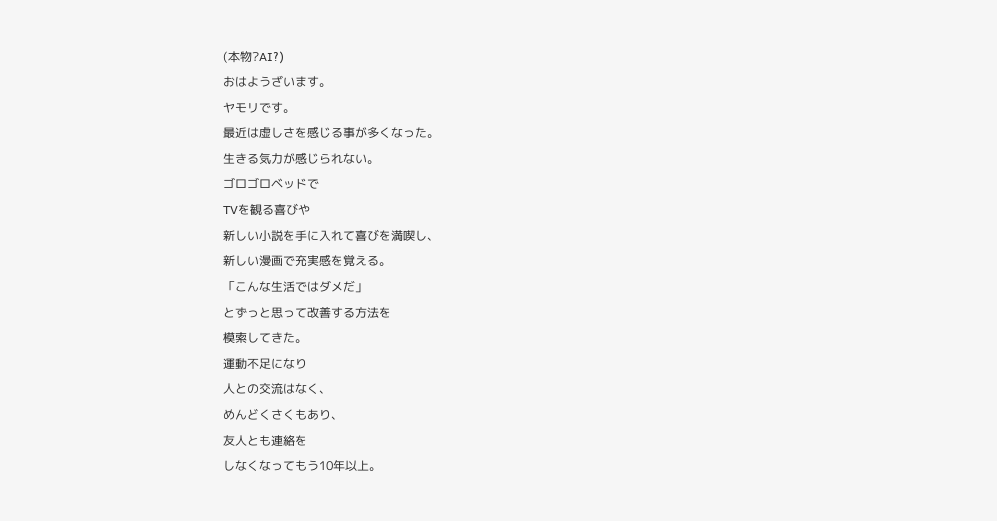(本物?AI?)
おはようざいます。
ヤモリです。
最近は虚しさを感じる事が多くなった。
生きる気力が感じられない。
ゴロゴロベッドで
TVを観る喜びや
新しい小説を手に入れて喜びを満喫し、
新しい漫画で充実感を覚える。
「こんな生活ではダメだ」
とずっと思って改善する方法を
模索してきた。
運動不足になり
人との交流はなく、
めんどくさくもあり、
友人とも連絡を
しなくなってもう10年以上。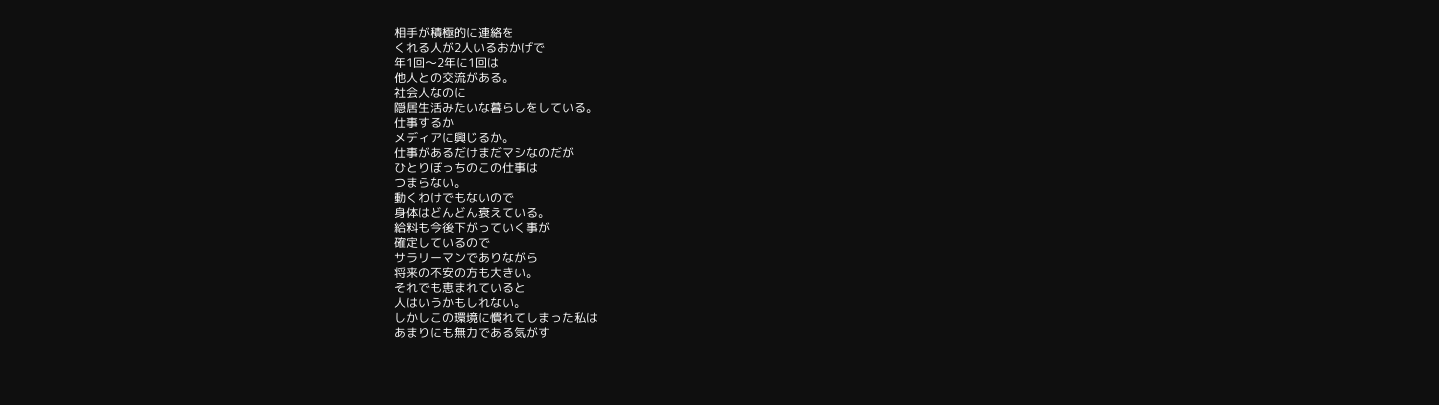相手が積極的に連絡を
くれる人が2人いるおかげで
年1回〜2年に1回は
他人との交流がある。
社会人なのに
隠居生活みたいな暮らしをしている。
仕事するか
メディアに興じるか。
仕事があるだけまだマシなのだが
ひとりぼっちのこの仕事は
つまらない。
動くわけでもないので
身体はどんどん衰えている。
給料も今後下がっていく事が
確定しているので
サラリーマンでありながら
将来の不安の方も大きい。
それでも恵まれていると
人はいうかもしれない。
しかしこの環境に慣れてしまった私は
あまりにも無力である気がす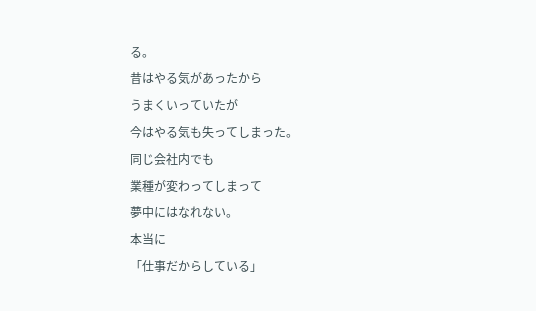る。
昔はやる気があったから
うまくいっていたが
今はやる気も失ってしまった。
同じ会社内でも
業種が変わってしまって
夢中にはなれない。
本当に
「仕事だからしている」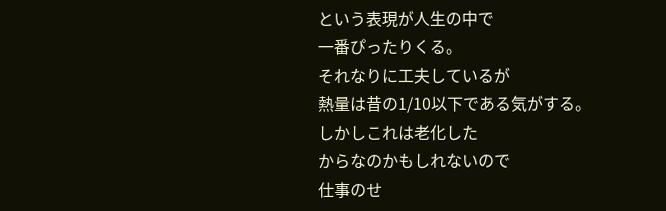という表現が人生の中で
一番ぴったりくる。
それなりに工夫しているが
熱量は昔の1/10以下である気がする。
しかしこれは老化した
からなのかもしれないので
仕事のせ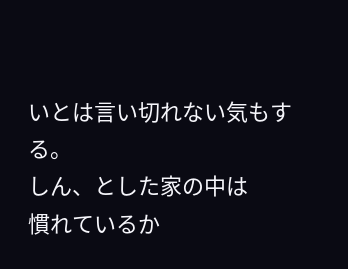いとは言い切れない気もする。
しん、とした家の中は
慣れているか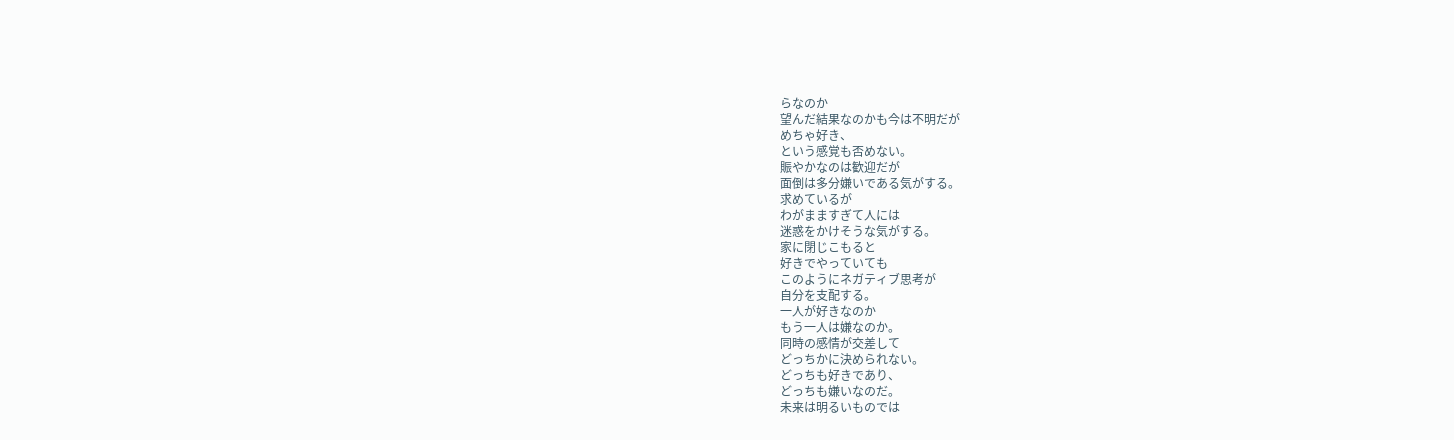らなのか
望んだ結果なのかも今は不明だが
めちゃ好き、
という感覚も否めない。
賑やかなのは歓迎だが
面倒は多分嫌いである気がする。
求めているが
わがまますぎて人には
迷惑をかけそうな気がする。
家に閉じこもると
好きでやっていても
このようにネガティブ思考が
自分を支配する。
一人が好きなのか
もう一人は嫌なのか。
同時の感情が交差して
どっちかに決められない。
どっちも好きであり、
どっちも嫌いなのだ。
未来は明るいものでは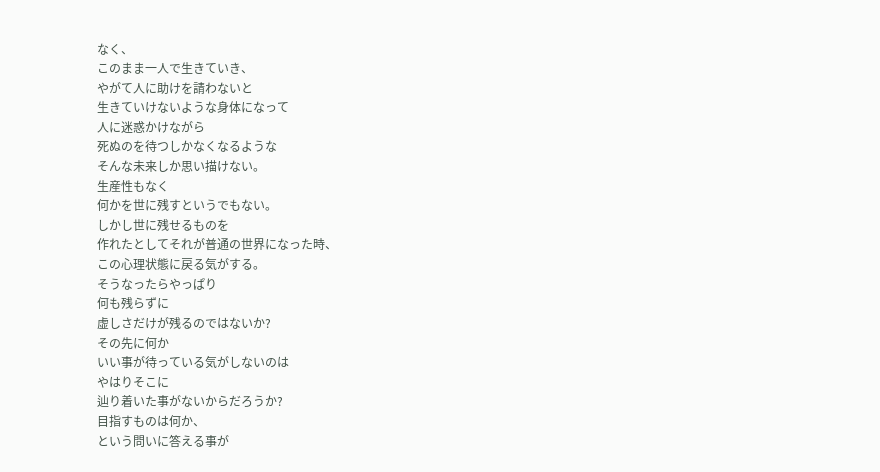なく、
このまま一人で生きていき、
やがて人に助けを請わないと
生きていけないような身体になって
人に迷惑かけながら
死ぬのを待つしかなくなるような
そんな未来しか思い描けない。
生産性もなく
何かを世に残すというでもない。
しかし世に残せるものを
作れたとしてそれが普通の世界になった時、
この心理状態に戻る気がする。
そうなったらやっぱり
何も残らずに
虚しさだけが残るのではないか?
その先に何か
いい事が待っている気がしないのは
やはりそこに
辿り着いた事がないからだろうか?
目指すものは何か、
という問いに答える事が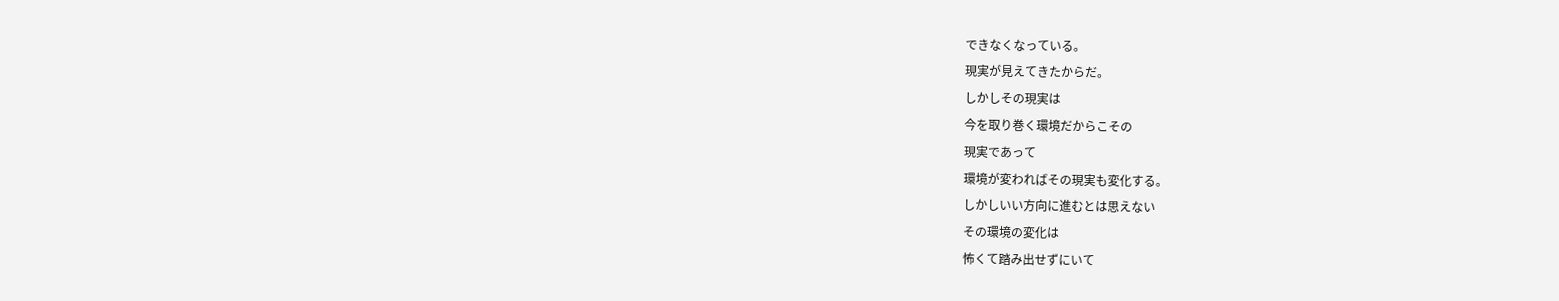できなくなっている。
現実が見えてきたからだ。
しかしその現実は
今を取り巻く環境だからこその
現実であって
環境が変わればその現実も変化する。
しかしいい方向に進むとは思えない
その環境の変化は
怖くて踏み出せずにいて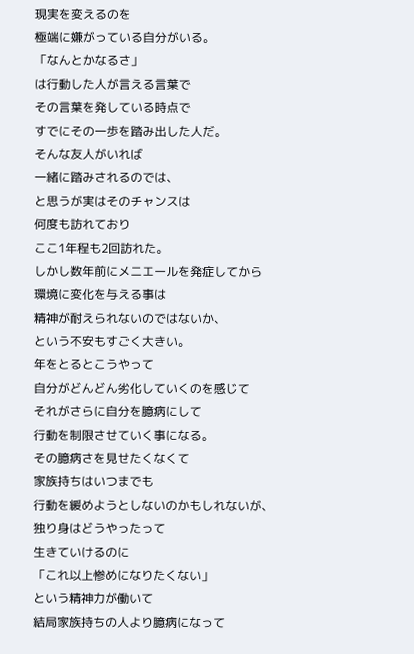現実を変えるのを
極端に嫌がっている自分がいる。
「なんとかなるさ」
は行動した人が言える言葉で
その言葉を発している時点で
すでにその一歩を踏み出した人だ。
そんな友人がいれば
一緒に踏みされるのでは、
と思うが実はそのチャンスは
何度も訪れており
ここ1年程も2回訪れた。
しかし数年前にメニエールを発症してから
環境に変化を与える事は
精神が耐えられないのではないか、
という不安もすごく大きい。
年をとるとこうやって
自分がどんどん劣化していくのを感じて
それがさらに自分を臆病にして
行動を制限させていく事になる。
その臆病さを見せたくなくて
家族持ちはいつまでも
行動を緩めようとしないのかもしれないが、
独り身はどうやったって
生きていけるのに
「これ以上惨めになりたくない」
という精神力が働いて
結局家族持ちの人より臆病になって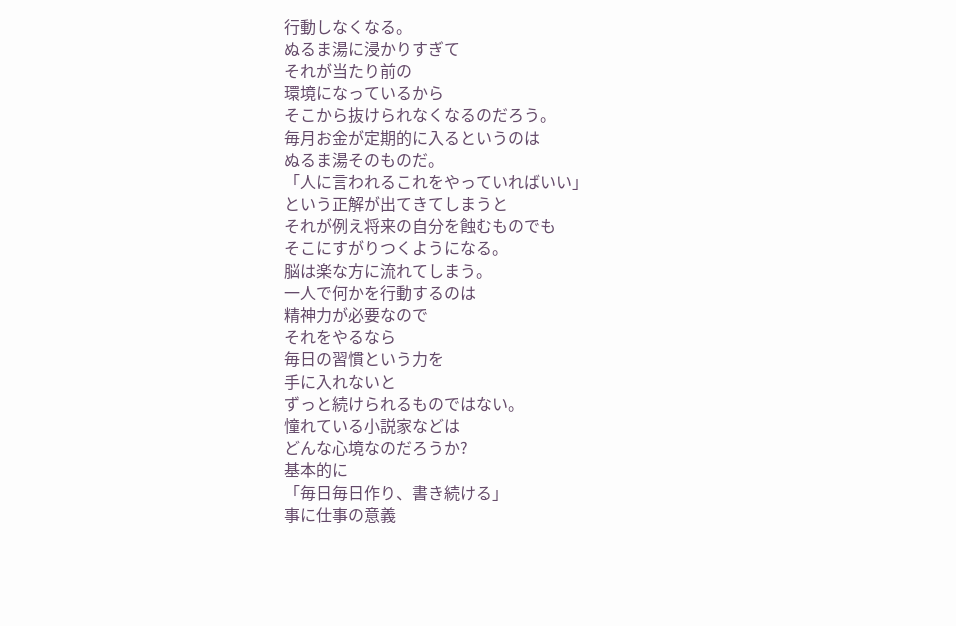行動しなくなる。
ぬるま湯に浸かりすぎて
それが当たり前の
環境になっているから
そこから抜けられなくなるのだろう。
毎月お金が定期的に入るというのは
ぬるま湯そのものだ。
「人に言われるこれをやっていればいい」
という正解が出てきてしまうと
それが例え将来の自分を蝕むものでも
そこにすがりつくようになる。
脳は楽な方に流れてしまう。
一人で何かを行動するのは
精神力が必要なので
それをやるなら
毎日の習慣という力を
手に入れないと
ずっと続けられるものではない。
憧れている小説家などは
どんな心境なのだろうか?
基本的に
「毎日毎日作り、書き続ける」
事に仕事の意義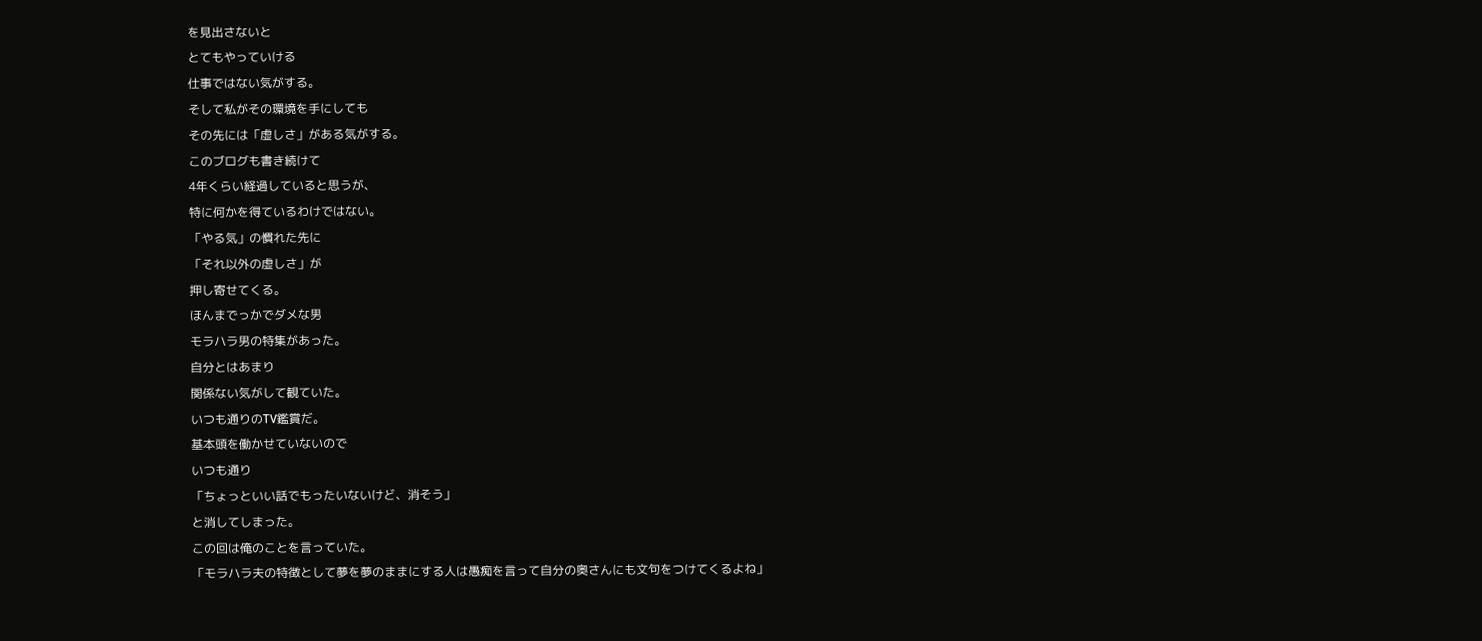を見出さないと
とてもやっていける
仕事ではない気がする。
そして私がその環境を手にしても
その先には「虚しさ」がある気がする。
このブログも書き続けて
4年くらい経過していると思うが、
特に何かを得ているわけではない。
「やる気」の慣れた先に
「それ以外の虚しさ」が
押し寄せてくる。
ほんまでっかでダメな男
モラハラ男の特集があった。
自分とはあまり
関係ない気がして観ていた。
いつも通りのTV鑑賞だ。
基本頭を働かせていないので
いつも通り
「ちょっといい話でもったいないけど、消そう」
と消してしまった。
この回は俺のことを言っていた。
「モラハラ夫の特徴として夢を夢のままにする人は愚痴を言って自分の奥さんにも文句をつけてくるよね」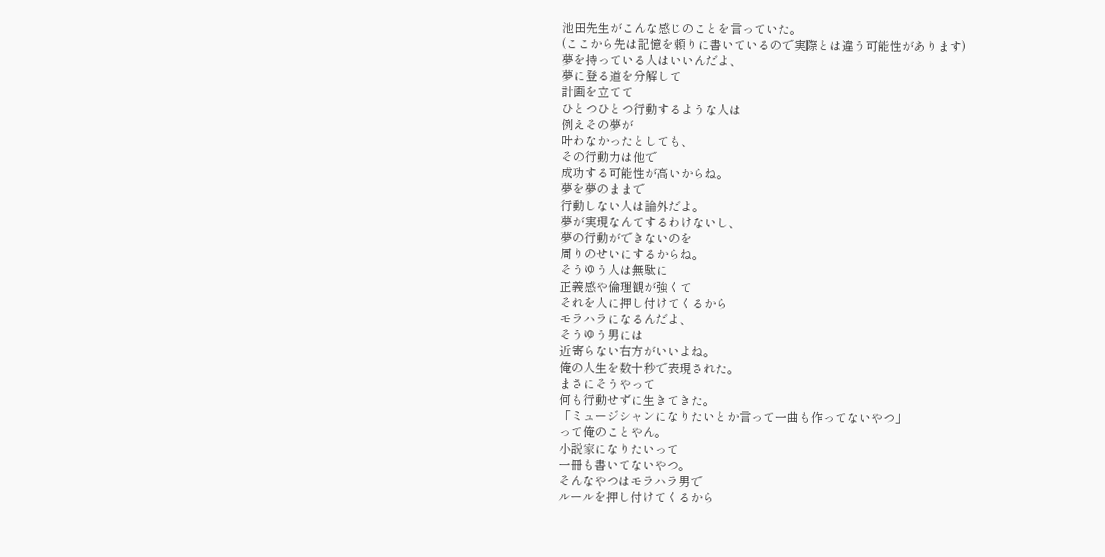池田先生がこんな感じのことを言っていた。
(ここから先は記憶を頼りに書いているので実際とは違う可能性があります)
夢を持っている人はいいんだよ、
夢に登る道を分解して
計画を立てて
ひとつひとつ行動するような人は
例えその夢が
叶わなかったとしても、
その行動力は他で
成功する可能性が高いからね。
夢を夢のままで
行動しない人は論外だよ。
夢が実現なんてするわけないし、
夢の行動ができないのを
周りのせいにするからね。
そうゆう人は無駄に
正義感や倫理観が強くて
それを人に押し付けてくるから
モラハラになるんだよ、
そうゆう男には
近寄らない右方がいいよね。
俺の人生を数十秒で表現された。
まさにそうやって
何も行動せずに生きてきた。
「ミュージシャンになりたいとか言って一曲も作ってないやつ」
って俺のことやん。
小説家になりたいって
一冊も書いてないやつ。
そんなやつはモラハラ男で
ルールを押し付けてくるから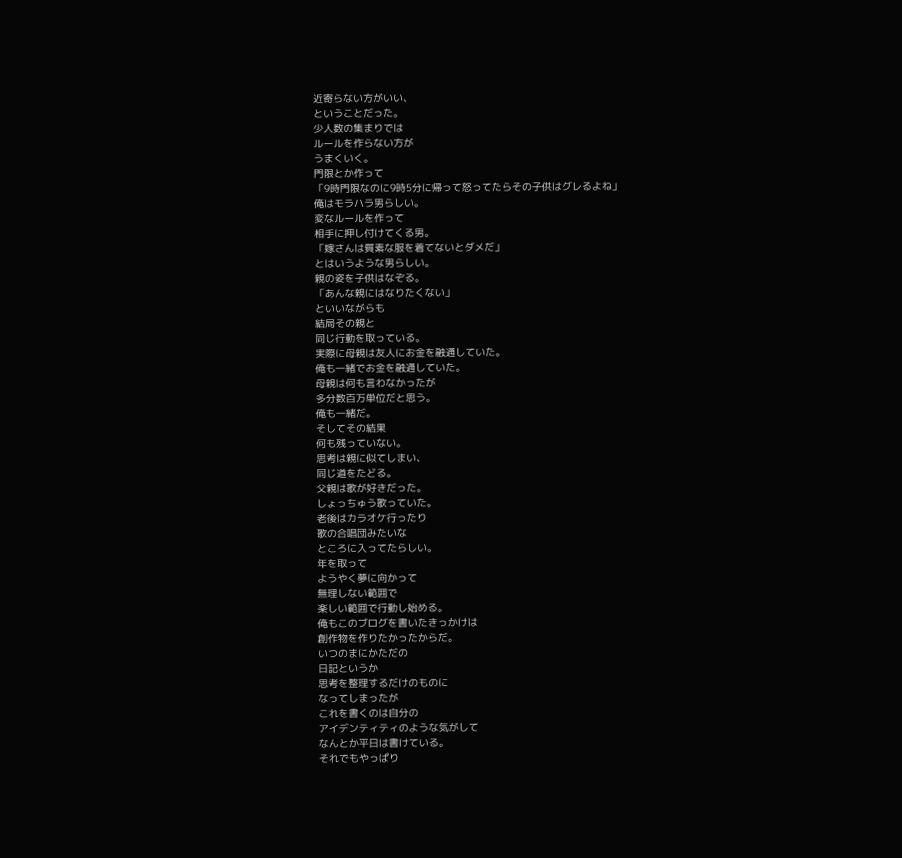近寄らない方がいい、
ということだった。
少人数の集まりでは
ルールを作らない方が
うまくいく。
門限とか作って
「9時門限なのに9時5分に帰って怒ってたらその子供はグレるよね」
俺はモラハラ男らしい。
変なルールを作って
相手に押し付けてくる男。
「嫁さんは質素な服を着てないとダメだ」
とはいうような男らしい。
親の姿を子供はなぞる。
「あんな親にはなりたくない」
といいながらも
結局その親と
同じ行動を取っている。
実際に母親は友人にお金を融通していた。
俺も一緒でお金を融通していた。
母親は何も言わなかったが
多分数百万単位だと思う。
俺も一緒だ。
そしてその結果
何も残っていない。
思考は親に似てしまい、
同じ道をたどる。
父親は歌が好きだった。
しょっちゅう歌っていた。
老後はカラオケ行ったり
歌の合唱団みたいな
ところに入ってたらしい。
年を取って
ようやく夢に向かって
無理しない範囲で
楽しい範囲で行動し始める。
俺もこのブログを書いたきっかけは
創作物を作りたかったからだ。
いつのまにかただの
日記というか
思考を整理するだけのものに
なってしまったが
これを書くのは自分の
アイデンティティのような気がして
なんとか平日は書けている。
それでもやっぱり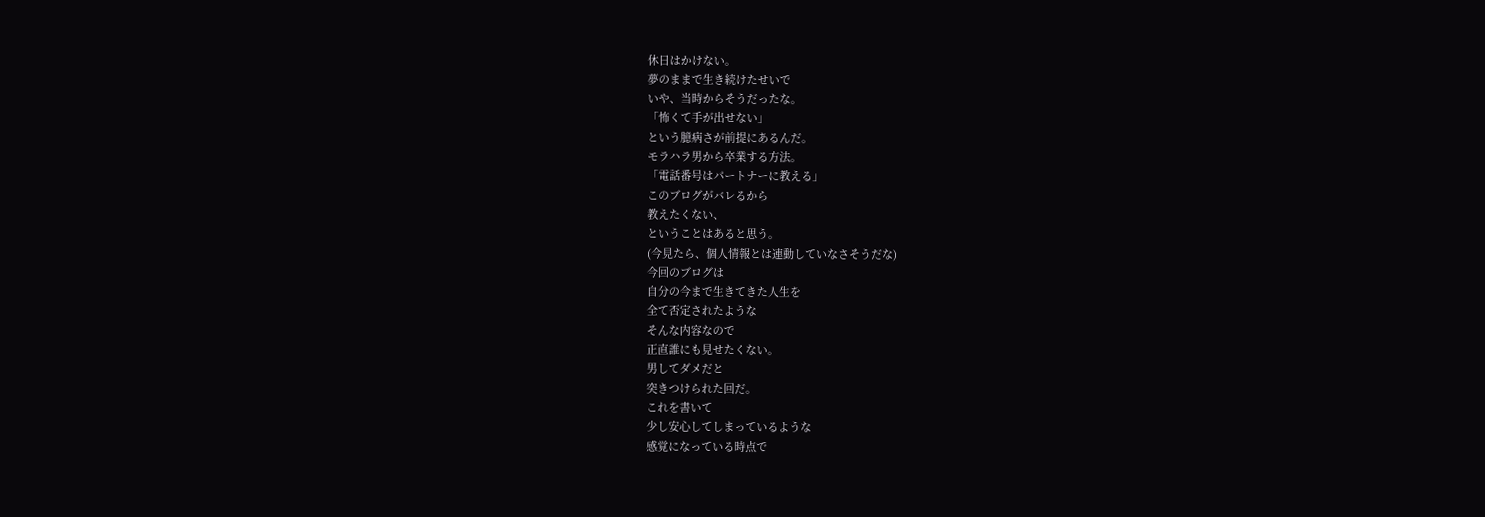休日はかけない。
夢のままで生き続けたせいで
いや、当時からそうだったな。
「怖くて手が出せない」
という臆病さが前提にあるんだ。
モラハラ男から卒業する方法。
「電話番号はパートナーに教える」
このブログがバレるから
教えたくない、
ということはあると思う。
(今見たら、個人情報とは連動していなさそうだな)
今回のブログは
自分の今まで生きてきた人生を
全て否定されたような
そんな内容なので
正直誰にも見せたくない。
男してダメだと
突きつけられた回だ。
これを書いて
少し安心してしまっているような
感覚になっている時点で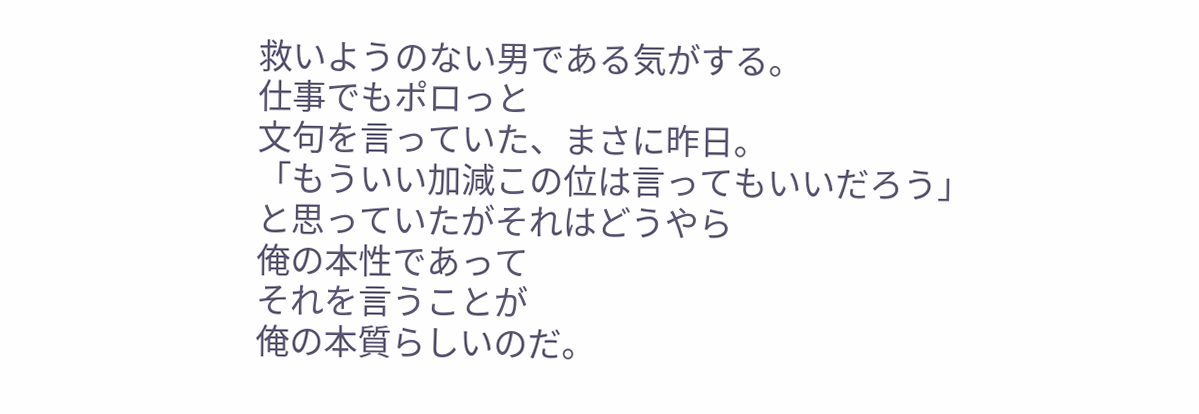救いようのない男である気がする。
仕事でもポロっと
文句を言っていた、まさに昨日。
「もういい加減この位は言ってもいいだろう」
と思っていたがそれはどうやら
俺の本性であって
それを言うことが
俺の本質らしいのだ。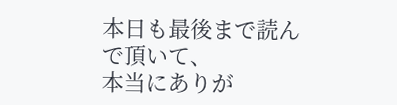本日も最後まで読んで頂いて、
本当にありが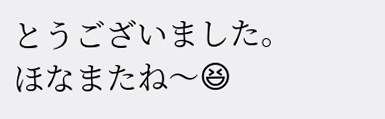とうございました。
ほなまたね〜😆